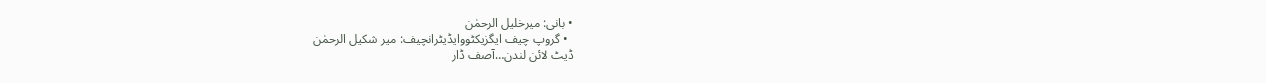• بانی: میرخلیل الرحمٰن
  • گروپ چیف ایگزیکٹووایڈیٹرانچیف: میر شکیل الرحمٰن
ڈیٹ لائن لندن…آصف ڈار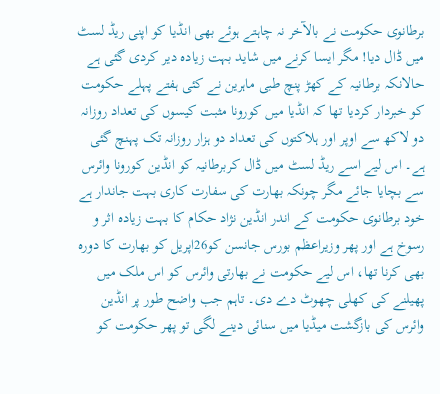برطانوی حکومت نے بالآخر نہ چاہتے ہوئے بھی انڈیا کو اپنی ریڈ لسٹ میں ڈال دیا! مگر ایسا کرنے میں شاید بہت زیادہ دیر کردی گئی ہے حالانکہ برطانیہ کے کھڑ پنچ طبی ماہرین نے کئی ہفتے پہلے حکومت کو خبردار کردیا تھا کہ انڈیا میں کورونا مثبت کیسوں کی تعداد روزانہ دو لاکھ سے اوپر اور ہلاکتوں کی تعداد دو ہزار روزانہ تک پہنچ گئی ہے۔ اس لیے اسے ریڈ لسٹ میں ڈال کربرطانیہ کو انڈین کورونا وائرس سے بچایا جائے مگر چونکہ بھارت کی سفارت کاری بہت جاندار ہے خود برطانوی حکومت کے اندر انڈین نژاد حکام کا بہت زیادہ اثر و رسوخ ہے اور پھر وزیراعظم بورس جانسن کو26اپریل کو بھارت کا دورہ بھی کرنا تھا، اس لیے حکومت نے بھارتی وائرس کو اس ملک میں پھیلنے کی کھلی چھوٹ دے دی۔ تاہم جب واضح طور پر انڈین وائرس کی بازگشت میڈیا میں سنائی دینے لگی تو پھر حکومت کو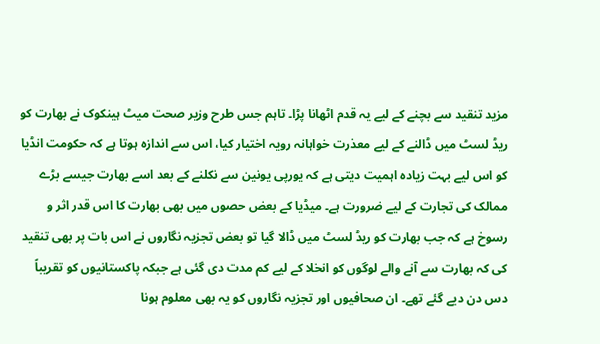مزید تنقید سے بچنے کے لیے یہ قدم اٹھانا پڑا۔ تاہم جس طرح وزیر صحت میٹ ہینکوک نے بھارت کو ریڈ لسٹ میں ڈالنے کے لیے معذرت خواہانہ رویہ اختیار کیا، اس سے اندازہ ہوتا ہے کہ حکومت انڈیا کو اس لیے بہت زیادہ اہمیت دیتی ہے کہ یورپی یونین سے نکلنے کے بعد اسے بھارت جیسے بڑے ممالک کی تجارت کے لیے ضرورت ہے۔ میڈیا کے بعض حصوں میں بھی بھارت کا اس قدر اثر و رسوخ ہے کہ جب بھارت کو ریڈ لسٹ میں ڈالا گیا تو بعض تجزیہ نگاروں نے اس بات پر بھی تنقید کی کہ بھارت سے آنے والے لوگوں کو انخلا کے لیے کم مدت دی گئی ہے جبکہ پاکستانیوں کو تقریباً دس دن دیے گئے تھے۔ ان صحافیوں اور تجزیہ نگاروں کو یہ بھی معلوم ہونا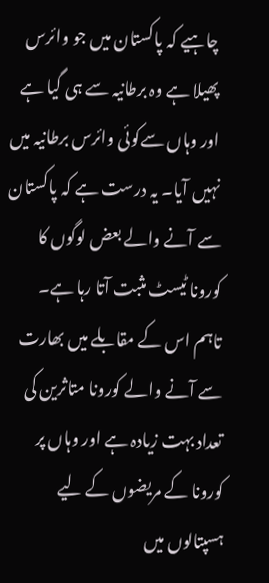چاہیے کہ پاکستان میں جو وائرس پھیلا ہے وہ برطانیہ سے ہی گیا ہے اور وہاں سےکوئی وائرس برطانیہ میں نہیں آیا۔ یہ درست ہے کہ پاکستان سے آنے والے بعض لوگوں کا کورونا ٹیسٹ مثبت آتا رہا ہے۔ تاہم اس کے مقابلے میں بھارت سے آنے والے کورونا متاثرین کی تعداد بہت زیادہ ہے اور وہاں پر کورونا کے مریضوں کے لیے ہسپتالوں میں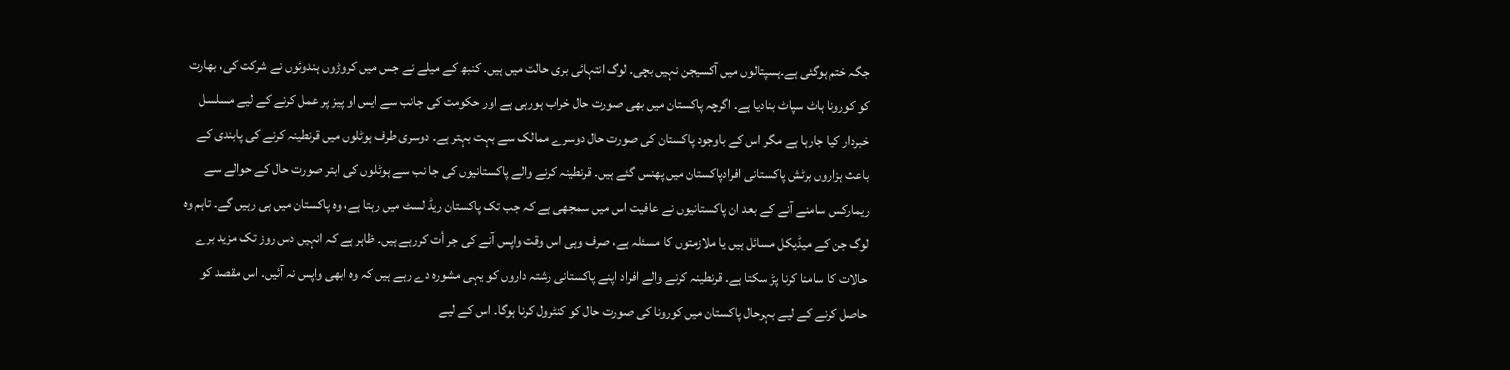جگہ ختم ہوگئی ہے۔ہسپتالوں میں آکسیجن نہیں بچی۔ لوگ انتہائی بری حالت میں ہیں۔ کنبھ کے میلے نے جس میں کروڑوں ہندوئوں نے شرکت کی، بھارت کو کورونا ہاٹ سپاٹ بنادیا ہے۔ اگرچہ پاکستان میں بھی صورت حال خراب ہورہی ہے اور حکومت کی جانب سے ایس او پیز پر عمل کرنے کے لیے مسلسل خبردار کیا جارہا ہے مگر اس کے باوجود پاکستان کی صورت حال دوسرے ممالک سے بہت بہتر ہے۔ دوسری طرف ہوٹلوں میں قرنطینہ کرنے کی پابندی کے باعث ہزاروں برٹش پاکستانی افرادپاکستان میں پھنس گئے ہیں۔ قرنطینہ کرنے والے پاکستانیوں کی جا نب سے ہوٹلوں کی ابتر صورت حال کے حوالے سے ریمارکس سامنے آنے کے بعد ان پاکستانیوں نے عافیت اس میں سمجھی ہے کہ جب تک پاکستان ریڈ لسٹ میں رہتا ہے، وہ پاکستان میں ہی رہیں گے۔ تاہم وہ لوگ جن کے میڈیکل مسائل ہیں یا ملازمتوں کا مسئلہ ہے، صرف وہی اس وقت واپس آنے کی جر أت کررہے ہیں۔ ظاہر ہے کہ انہیں دس روز تک مزید برے حالات کا سامنا کرنا پڑ سکتا ہے۔ قرنطینہ کرنے والے افراد اپنے پاکستانی رشتہ داروں کو یہی مشورہ دے رہے ہیں کہ وہ ابھی واپس نہ آئیں۔ اس مقصد کو حاصل کرنے کے لیے بہرحال پاکستان میں کورونا کی صورت حال کو کنٹرول کرنا ہوگا۔ اس کے لیے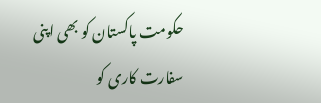حکومت پاکستان کو بھی اپنی سفارت کاری کو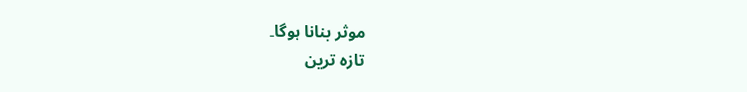موثر بنانا ہوگا۔
تازہ ترین